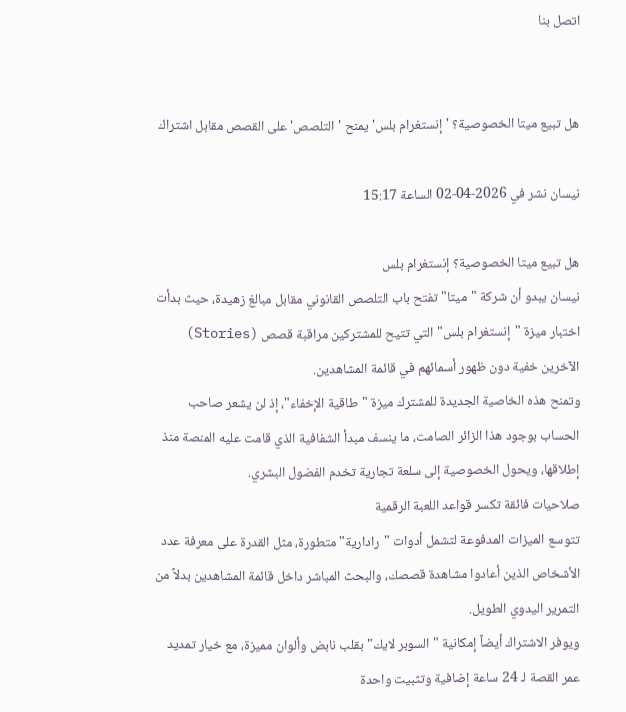اتصل بنا


هل تبيع ميتا الخصوصية؟ 'إنستغرام بلس' يمنح 'التلصص' على القصص مقابل اشتراك

نيسان نشر في 2026-04-02 الساعة 15:17

هل تبيع ميتا الخصوصية؟ إنستغرام بلس
نيسان يبدو أن شركة "ميتا" تفتح باب التلصص القانوني مقابل مبالغ زهيدة، حيث بدأت اختبار ميزة "إنستغرام بلس" التي تتيح للمشتركين مراقبة قصص (Stories) الآخرين خفية دون ظهور أسمائهم في قائمة المشاهدين.
وتمنح هذه الخاصية الجديدة للمشترك ميزة "طاقية الإخفاء"، إذ لن يشعر صاحب الحساب بوجود هذا الزائر الصامت، ما ينسف مبدأ الشفافية الذي قامت عليه المنصة منذ إطلاقها، ويحول الخصوصية إلى سلعة تجارية تخدم الفضول البشري.
صلاحيات فائقة تكسر قواعد اللعبة الرقمية
تتوسع الميزات المدفوعة لتشمل أدوات "رادارية" متطورة، مثل القدرة على معرفة عدد الأشخاص الذين أعادوا مشاهدة قصصك، والبحث المباشر داخل قائمة المشاهدين بدلاً من التمرير اليدوي الطويل.
ويوفر الاشتراك أيضاً إمكانية "السوبر لايك" بقلب نابض وألوان مميزة، مع خيار تمديد عمر القصة لـ 24 ساعة إضافية وتثبيت واحدة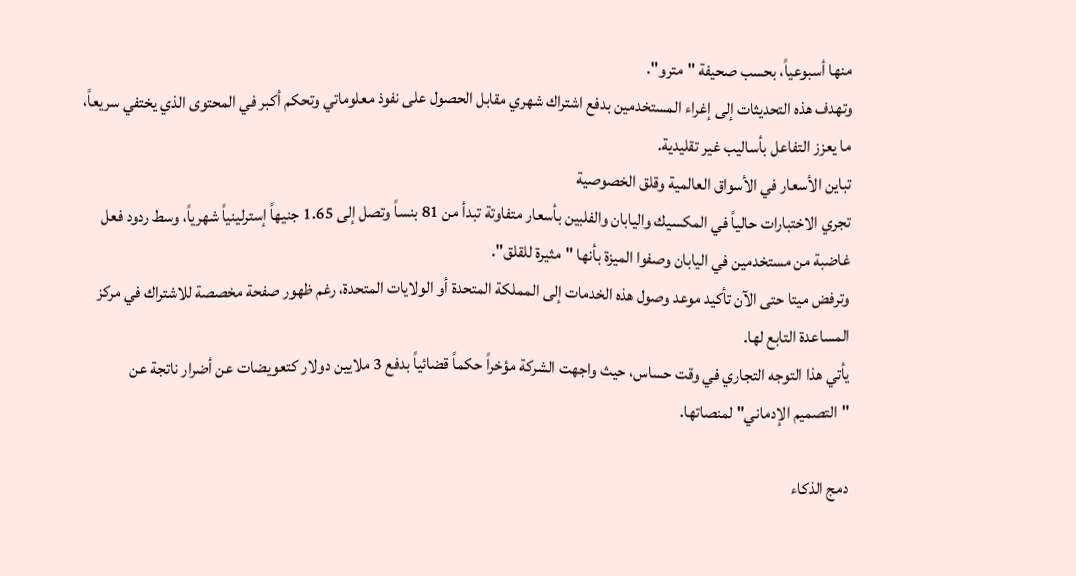منها أسبوعياً، بحسب صحيفة "مترو".
وتهدف هذه التحديثات إلى إغراء المستخدمين بدفع اشتراك شهري مقابل الحصول على نفوذ معلوماتي وتحكم أكبر في المحتوى الذي يختفي سريعاً، ما يعزز التفاعل بأساليب غير تقليدية.
تباين الأسعار في الأسواق العالمية وقلق الخصوصية
تجري الاختبارات حالياً في المكسيك واليابان والفلبين بأسعار متفاوتة تبدأ من 81 بنساً وتصل إلى 1.65 جنيهاً إسترلينياً شهرياً، وسط ردود فعل غاضبة من مستخدمين في اليابان وصفوا الميزة بأنها "مثيرة للقلق".
وترفض ميتا حتى الآن تأكيد موعد وصول هذه الخدمات إلى المملكة المتحدة أو الولايات المتحدة، رغم ظهور صفحة مخصصة للاشتراك في مركز المساعدة التابع لها.
يأتي هذا التوجه التجاري في وقت حساس، حيث واجهت الشركة مؤخراً حكماً قضائياً بدفع 3 ملايين دولار كتعويضات عن أضرار ناتجة عن "التصميم الإدماني" لمنصاتها.

دمج الذكاء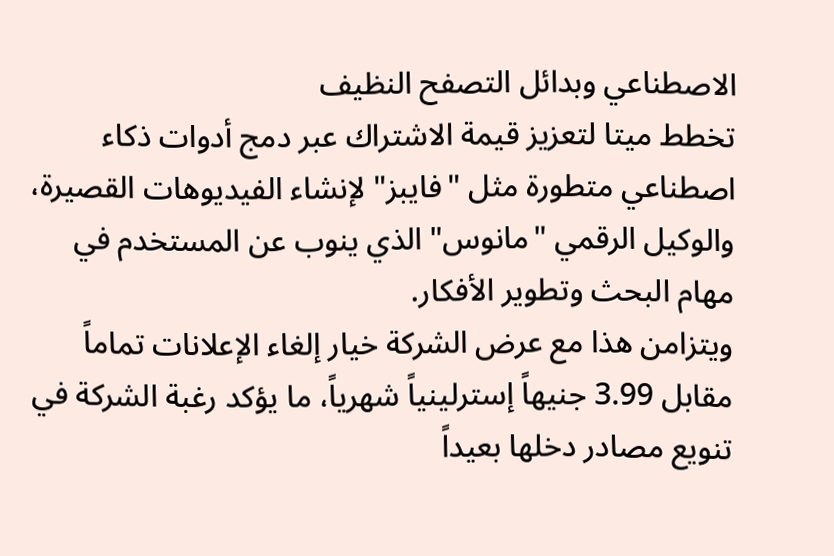الاصطناعي وبدائل التصفح النظيف
تخطط ميتا لتعزيز قيمة الاشتراك عبر دمج أدوات ذكاء اصطناعي متطورة مثل "فايبز" لإنشاء الفيديوهات القصيرة، والوكيل الرقمي "مانوس" الذي ينوب عن المستخدم في مهام البحث وتطوير الأفكار.
ويتزامن هذا مع عرض الشركة خيار إلغاء الإعلانات تماماً مقابل 3.99 جنيهاً إسترلينياً شهرياً، ما يؤكد رغبة الشركة في تنويع مصادر دخلها بعيداً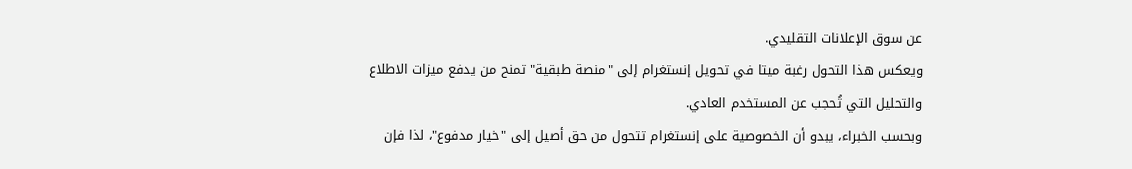عن سوق الإعلانات التقليدي.
ويعكس هذا التحول رغبة ميتا في تحويل إنستغرام إلى "منصة طبقية" تمنح من يدفع ميزات الاطلاع والتحليل التي تُحجب عن المستخدم العادي.
وبحسب الخبراء، يبدو أن الخصوصية على إنستغرام تتحول من حق أصيل إلى "خيار مدفوع"، لذا فإن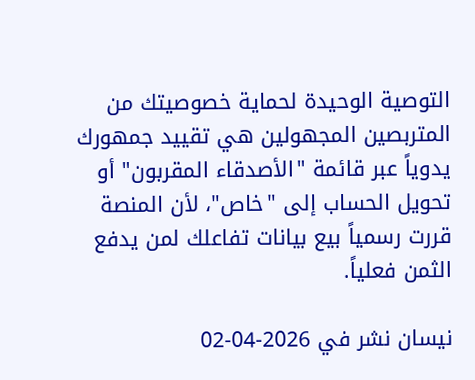التوصية الوحيدة لحماية خصوصيتك من المتربصين المجهولين هي تقييد جمهورك يدوياً عبر قائمة "الأصدقاء المقربون" أو تحويل الحساب إلى "خاص"، لأن المنصة قررت رسمياً بيع بيانات تفاعلك لمن يدفع الثمن فعلياً.

نيسان نشر في 2026-04-02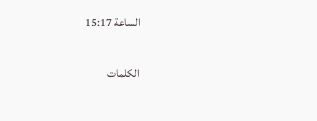الساعة 15:17

الكلمات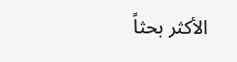الأكثر بحثاً